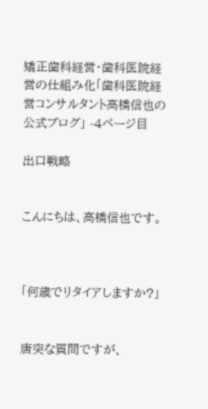矯正歯科経営・歯科医院経営の仕組み化「歯科医院経営コンサルタント高橋信也の公式ブログ」 -4ページ目

出口戦略


こんにちは、高橋信也です。



「何歳でリタイアしますか?」


唐突な質問ですが、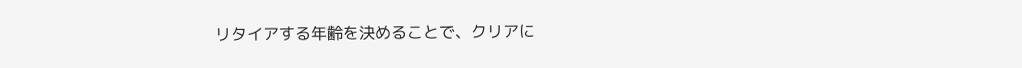リタイアする年齢を決めることで、クリアに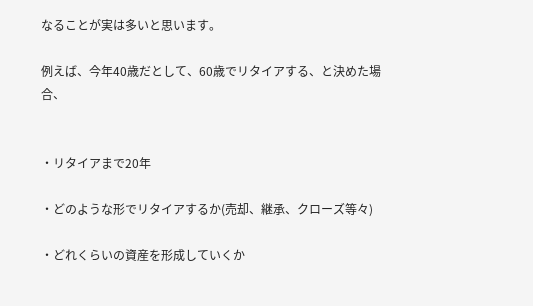なることが実は多いと思います。

例えば、今年40歳だとして、60歳でリタイアする、と決めた場合、


・リタイアまで20年

・どのような形でリタイアするか(売却、継承、クローズ等々)

・どれくらいの資産を形成していくか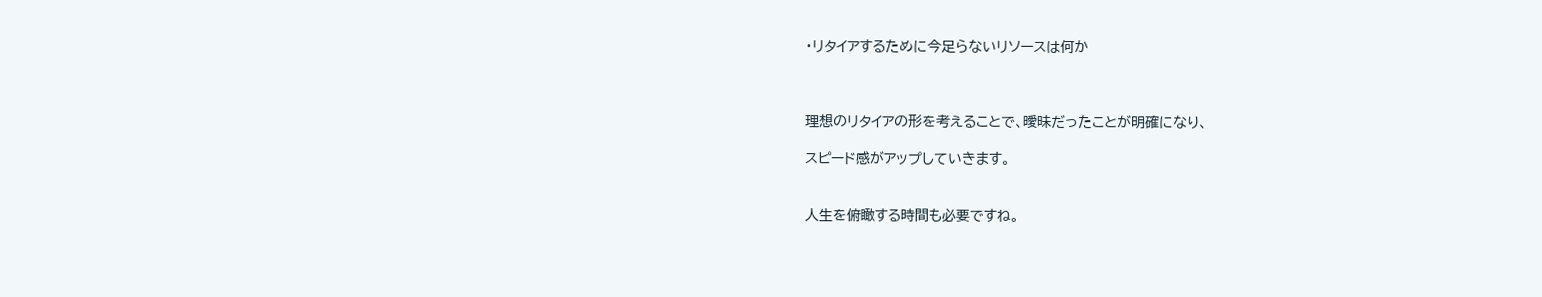・リタイアするために今足らないリソースは何か



理想のリタイアの形を考えることで、曖昧だったことが明確になり、

スピード感がアップしていきます。


人生を俯瞰する時間も必要ですね。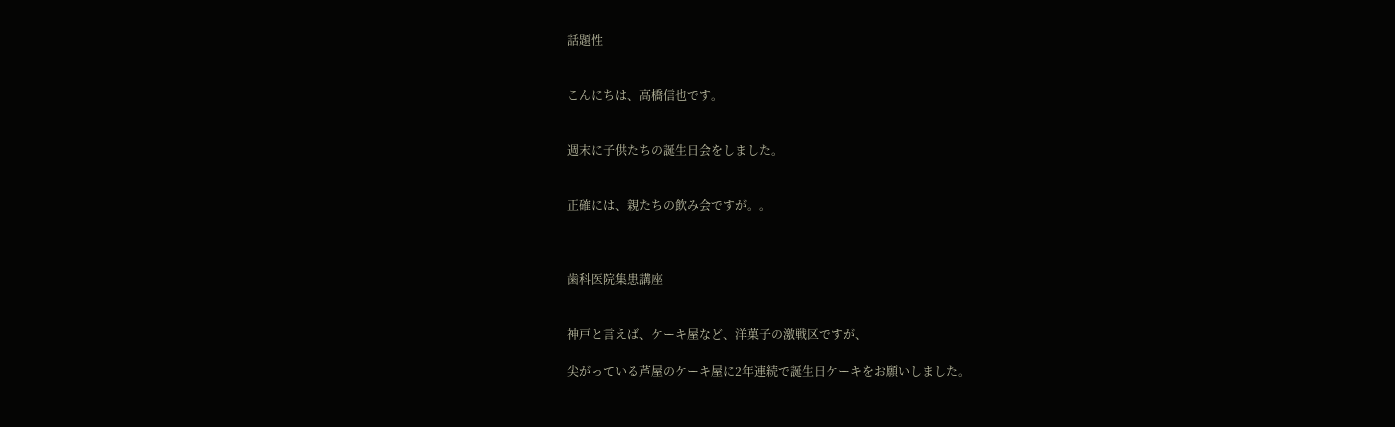話題性


こんにちは、高橋信也です。


週末に子供たちの誕生日会をしました。


正確には、親たちの飲み会ですが。。



歯科医院集患講座


神戸と言えば、ケーキ屋など、洋菓子の激戦区ですが、

尖がっている芦屋のケーキ屋に2年連続で誕生日ケーキをお願いしました。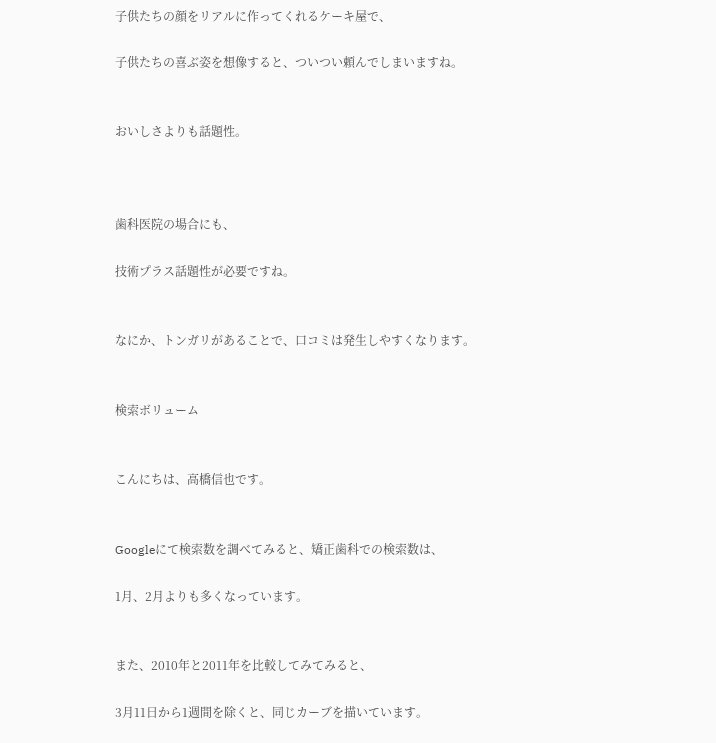子供たちの顔をリアルに作ってくれるケーキ屋で、

子供たちの喜ぶ姿を想像すると、ついつい頼んでしまいますね。


おいしさよりも話題性。



歯科医院の場合にも、

技術プラス話題性が必要ですね。


なにか、トンガリがあることで、口コミは発生しやすくなります。


検索ボリューム


こんにちは、高橋信也です。


Googleにて検索数を調べてみると、矯正歯科での検索数は、

1月、2月よりも多くなっています。


また、2010年と2011年を比較してみてみると、

3月11日から1週間を除くと、同じカーブを描いています。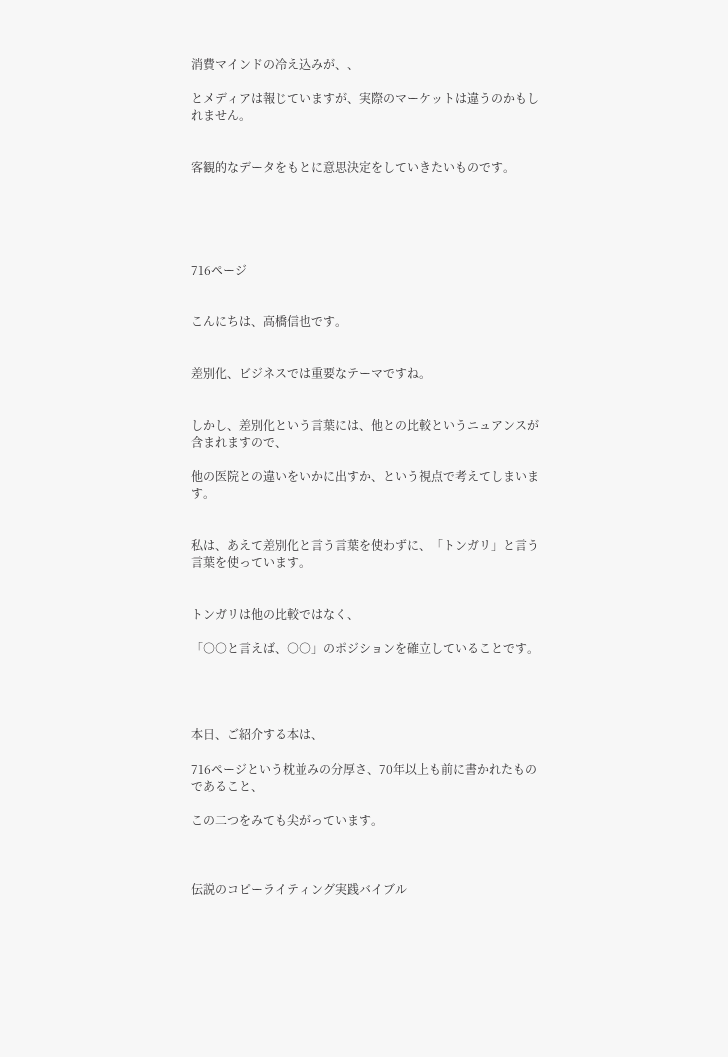消費マインドの冷え込みが、、

とメディアは報じていますが、実際のマーケットは違うのかもしれません。


客観的なデータをもとに意思決定をしていきたいものです。





716ページ


こんにちは、高橋信也です。


差別化、ビジネスでは重要なテーマですね。


しかし、差別化という言葉には、他との比較というニュアンスが含まれますので、

他の医院との違いをいかに出すか、という視点で考えてしまいます。


私は、あえて差別化と言う言葉を使わずに、「トンガリ」と言う言葉を使っています。


トンガリは他の比較ではなく、

「○○と言えば、○○」のポジションを確立していることです。




本日、ご紹介する本は、

716ページという枕並みの分厚さ、70年以上も前に書かれたものであること、

この二つをみても尖がっています。



伝説のコピーライティング実践バイブル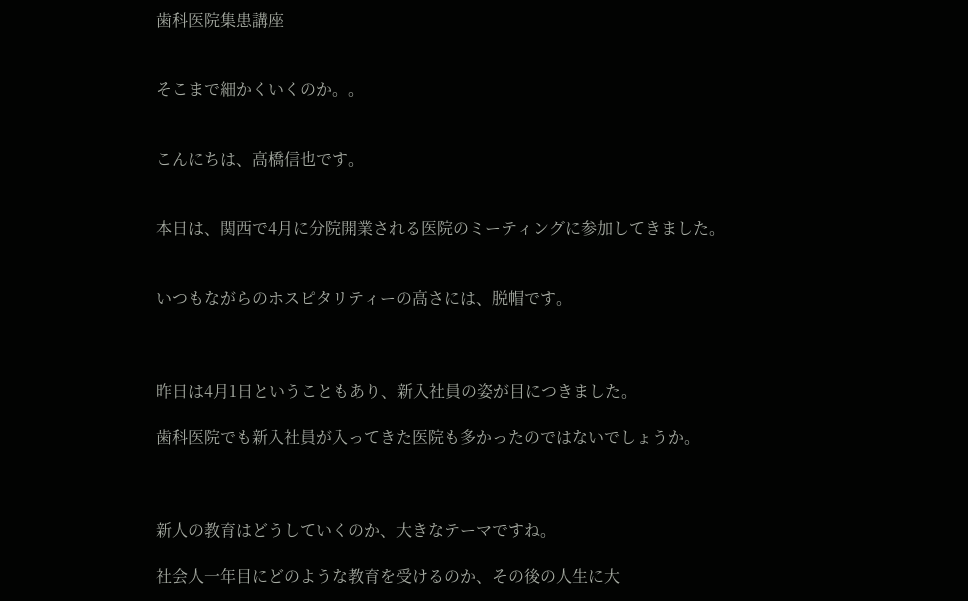歯科医院集患講座


そこまで細かくいくのか。。


こんにちは、高橋信也です。


本日は、関西で4月に分院開業される医院のミーティングに参加してきました。


いつもながらのホスピタリティーの高さには、脱帽です。



昨日は4月1日ということもあり、新入社員の姿が目につきました。

歯科医院でも新入社員が入ってきた医院も多かったのではないでしょうか。



新人の教育はどうしていくのか、大きなテーマですね。

社会人一年目にどのような教育を受けるのか、その後の人生に大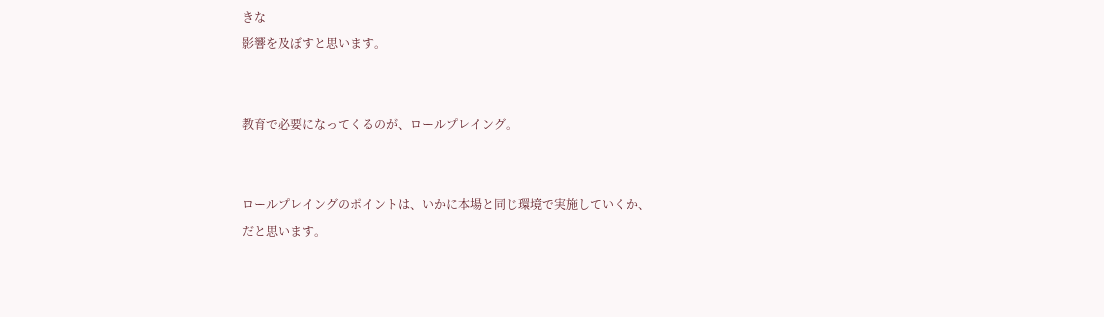きな
影響を及ぼすと思います。


教育で必要になってくるのが、ロールプレイング。


ロールプレイングのポイントは、いかに本場と同じ環境で実施していくか、
だと思います。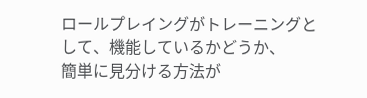ロールプレイングがトレーニングとして、機能しているかどうか、
簡単に見分ける方法が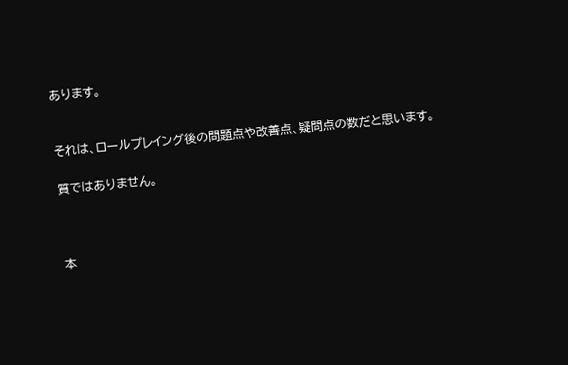あります。


それは、ロールプレイング後の問題点や改善点、疑問点の数だと思います。

質ではありません。



本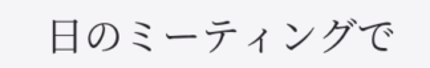日のミーティングで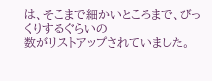は、そこまで細かいところまで、びっくりするぐらいの
数がリストアップされていました。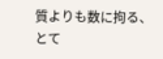質よりも数に拘る、とて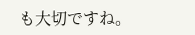も大切ですね。